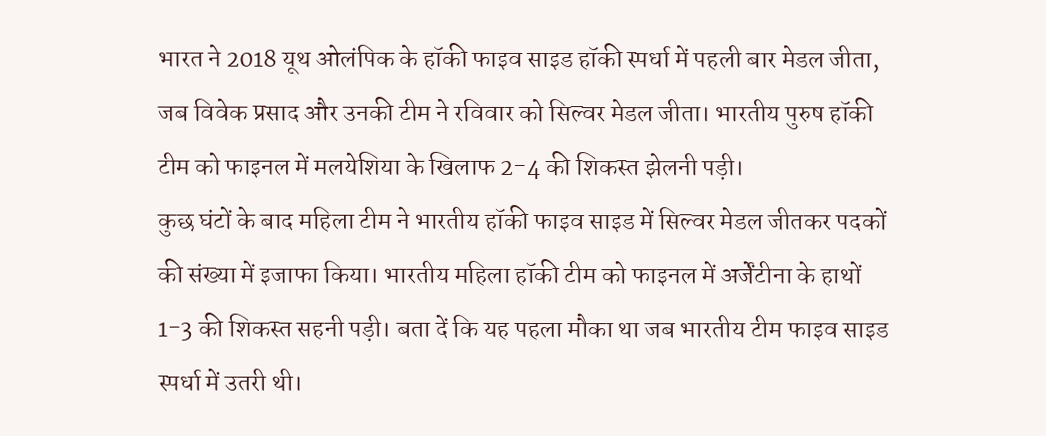भारत ने 2018 यूथ ओलंपिक के हॉकी फाइव साइड हॉकी स्पर्धा में पहली बार मेडल जीता, जब विवेक प्रसाद और उनकी टीम ने रविवार को सिल्वर मेडल जीता। भारतीय पुरुष हॉकी टीम को फाइनल में मलयेशिया के खिलाफ 2-4 की शिकस्त झेलनी पड़ी।
कुछ घंटों के बाद महिला टीम ने भारतीय हॉकी फाइव साइड में सिल्वर मेडल जीतकर पदकों की संख्या में इजाफा किया। भारतीय महिला हॉकी टीम को फाइनल में अर्जेंटीना के हाथों 1-3 की शिकस्त सहनी पड़ी। बता दें कि यह पहला मौका था जब भारतीय टीम फाइव साइड स्पर्धा में उतरी थी।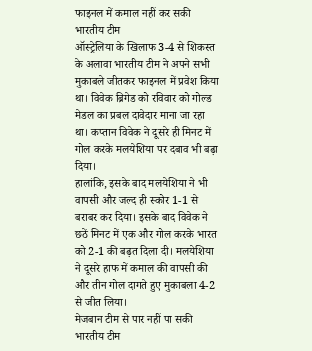फाइनल में कमाल नहीं कर सकी भारतीय टीम
ऑस्ट्रेलिया के खिलाफ 3-4 से शिकस्त के अलावा भारतीय टीम ने अपने सभी मुकाबले जीतकर फाइनल में प्रवेश किया था। विवेक ब्रिगेड को रविवार को गोल्ड मेडल का प्रबल दावेदार माना जा रहा था। कप्तान विवेक ने दूसरे ही मिनट में गोल करके मलयेशिया पर दबाव भी बढ़ा दिया।
हालांकि, इसके बाद मलयेशिया ने भी वापसी और जल्द ही स्कोर 1-1 से बराबर कर दिया। इसके बाद विवेक ने छठें मिनट में एक और गोल करके भारत को 2-1 की बढ़त दिला दी। मलयेशिया ने दूसरे हाफ में कमाल की वापसी की और तीन गोल दागते हुए मुकाबला 4-2 से जीत लिया।
मेजबान टीम से पार नहीं पा सकी भारतीय टीम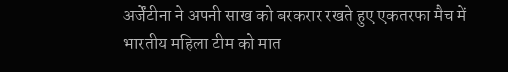अर्जेंटीना ने अपनी साख को बरकरार रखते हुए एकतरफा मैच में भारतीय महिला टीम को मात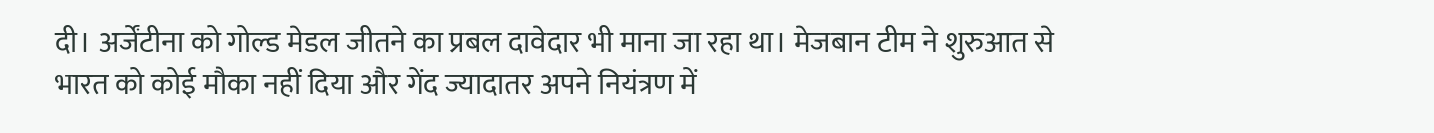दी। अर्जेंटीना को गोल्ड मेडल जीतने का प्रबल दावेदार भी माना जा रहा था। मेजबान टीम ने शुरुआत से भारत को कोई मौका नहीं दिया और गेंद ज्यादातर अपने नियंत्रण में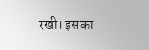रखी। इसका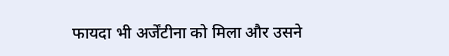फायदा भी अर्जेंटीना को मिला और उसने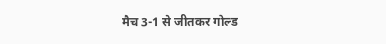मैच 3-1 से जीतकर गोल्ड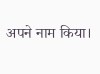अपने नाम किया।